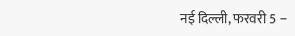नई दिल्ली, फरवरी 5 --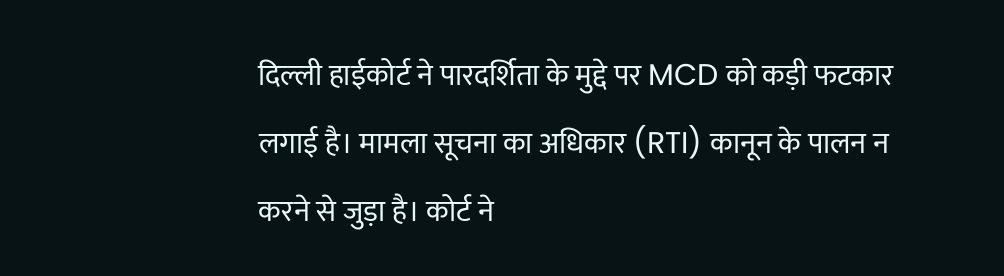दिल्ली हाईकोर्ट ने पारदर्शिता के मुद्दे पर MCD को कड़ी फटकार लगाई है। मामला सूचना का अधिकार (RTI) कानून के पालन न करने से जुड़ा है। कोर्ट ने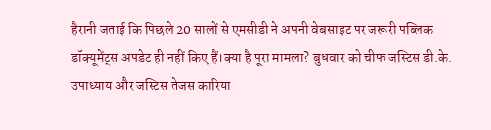हैरानी जताई कि पिछले 20 सालों से एमसीडी ने अपनी वेबसाइट पर जरूरी पब्लिक डॉक्यूमेंट्स अपडेट ही नहीं किए हैं।क्या है पूरा मामला? बुधवार को चीफ जस्टिस डी.के. उपाध्याय और जस्टिस तेजस कारिया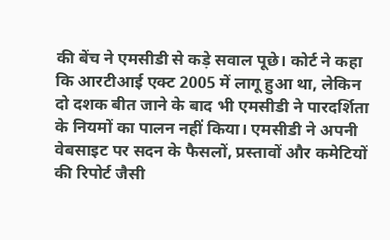की बेंच ने एमसीडी से कड़े सवाल पूछे। कोर्ट ने कहा कि आरटीआई एक्ट 2005 में लागू हुआ था, लेकिन दो दशक बीत जाने के बाद भी एमसीडी ने पारदर्शिता के नियमों का पालन नहीं किया। एमसीडी ने अपनी वेबसाइट पर सदन के फैसलों, प्रस्तावों और कमेटियों की रिपोर्ट जैसी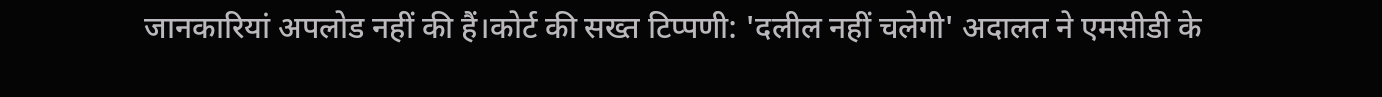जानकारियां अपलोड नहीं की हैं।कोर्ट की सख्त टिप्पणी: 'दलील नहीं चलेगी' अदालत ने एमसीडी के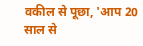वकील से पूछा, 'आप 20 साल से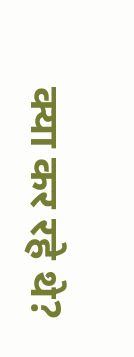क्या कर रहे थे?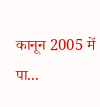कानून 2005 में पा...